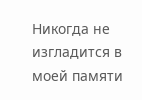Никогда не изгладится в моей памяти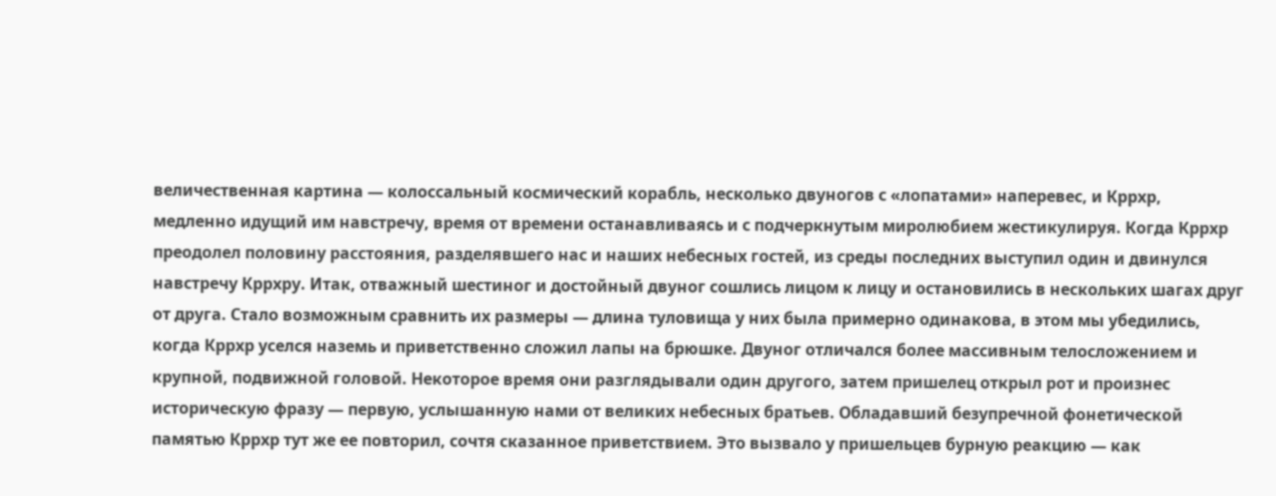величественная картина — колоссальный космический корабль, несколько двуногов с «лопатами» наперевес, и Кррхр, медленно идущий им навстречу, время от времени останавливаясь и с подчеркнутым миролюбием жестикулируя. Когда Кррхр преодолел половину расстояния, разделявшего нас и наших небесных гостей, из среды последних выступил один и двинулся навстречу Кррхру. Итак, отважный шестиног и достойный двуног сошлись лицом к лицу и остановились в нескольких шагах друг от друга. Стало возможным сравнить их размеры — длина туловища у них была примерно одинакова, в этом мы убедились, когда Кррхр уселся наземь и приветственно сложил лапы на брюшке. Двуног отличался более массивным телосложением и крупной, подвижной головой. Некоторое время они разглядывали один другого, затем пришелец открыл рот и произнес историческую фразу — первую, услышанную нами от великих небесных братьев. Обладавший безупречной фонетической памятью Кррхр тут же ее повторил, сочтя сказанное приветствием. Это вызвало у пришельцев бурную реакцию — как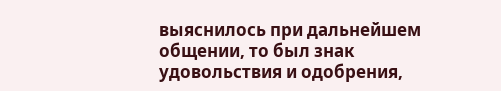выяснилось при дальнейшем общении, то был знак удовольствия и одобрения,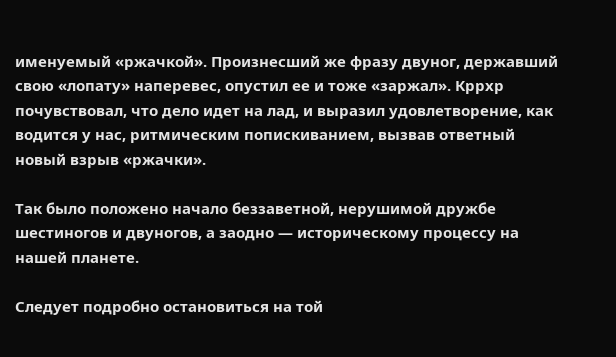именуемый «ржачкой». Произнесший же фразу двуног, державший свою «лопату» наперевес, опустил ее и тоже «заржал». Кррхр почувствовал, что дело идет на лад, и выразил удовлетворение, как водится у нас, ритмическим попискиванием, вызвав ответный новый взрыв «ржачки».

Так было положено начало беззаветной, нерушимой дружбе шестиногов и двуногов, а заодно — историческому процессу на нашей планете.

Следует подробно остановиться на той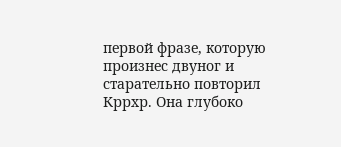первой фразе, которую произнес двуног и старательно повторил Кррхр. Она глубоко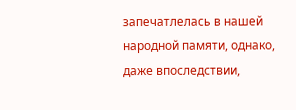запечатлелась в нашей народной памяти, однако, даже впоследствии,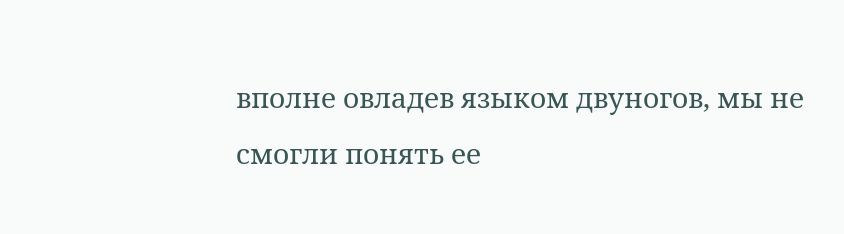вполне овладев языком двуногов, мы не смогли понять ее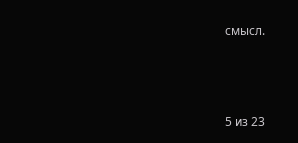смысл.



5 из 23